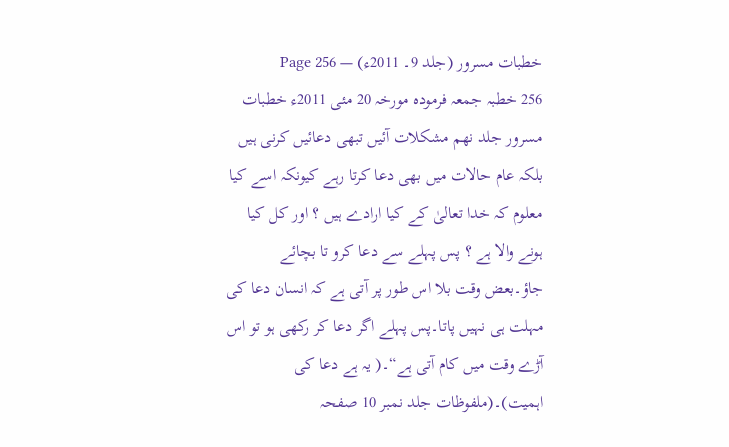خطبات مسرور (جلد 9۔ 2011ء) — Page 256
256 خطبہ جمعہ فرمودہ مورخہ 20 مئی 2011ء خطبات مسرور جلد نهم مشکلات آئیں تبھی دعائیں کرنی ہیں بلکہ عام حالات میں بھی دعا کرتا رہے کیونکہ اسے کیا معلوم کہ خدا تعالیٰ کے کیا ارادے ہیں ؟ اور کل کیا ہونے والا ہے ؟ پس پہلے سے دعا کرو تا بچائے جاؤ۔بعض وقت بلا اس طور پر آتی ہے کہ انسان دعا کی مہلت ہی نہیں پاتا۔پس پہلے اگر دعا کر رکھی ہو تو اس آڑے وقت میں کام آتی ہے“۔( یہ ہے دعا کی اہمیت)۔(ملفوظات جلد نمبر 10 صفحہ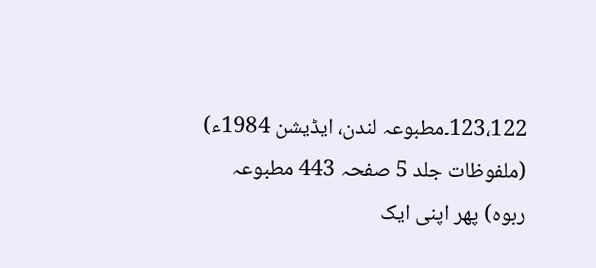123،122۔مطبوعہ لندن، ایڈیشن 1984ء) (ملفوظات جلد 5 صفحہ 443 مطبوعہ ربوہ) پھر اپنی ایک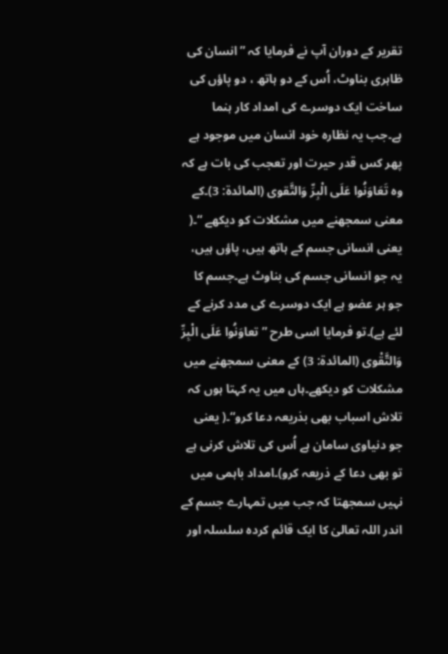تقریر کے دوران آپ نے فرمایا کہ ”انسان کی ظاہری بناوٹ، اُس کے دو ہاتھ ، دو پاؤں کی ساخت ایک دوسرے کی امداد کار ہنما ہے۔جب یہ نظارہ خود انسان میں موجود ہے پھر کس قدر حیرت اور تعجب کی بات ہے کہ وہ تَعَاوَنُوا عَلَى الْبِرِّ وَالتَّقوى (المائدة: 3)۔کے معنی سمجھنے میں مشکلات کو دیکھے “۔( یعنی انسانی جسم کے ہاتھ ہیں، پاؤں ہیں، یہ جو انسانی جسم کی بناوٹ ہے۔جسم کا جو ہر عضو ہے ایک دوسرے کی مدد کرنے کے لئے ہے)۔تو فرمایا اسی طرح ” تعاوَنُوا عَلَى الْبِرِّ وَالتَّقْوى (المائدة: 3) کے معنی سمجھنے میں مشکلات کو دیکھے۔ہاں میں یہ کہتا ہوں کہ تلاش اسباب بھی بذریعہ دعا کرو“۔( یعنی جو دنیاوی سامان ہے اُس کی تلاش کرنی ہے تو بھی دعا کے ذریعہ کرو)۔امداد باہمی میں نہیں سمجھتا کہ جب میں تمہارے جسم کے اندر اللہ تعالیٰ کا ایک قائم کردہ سلسلہ اور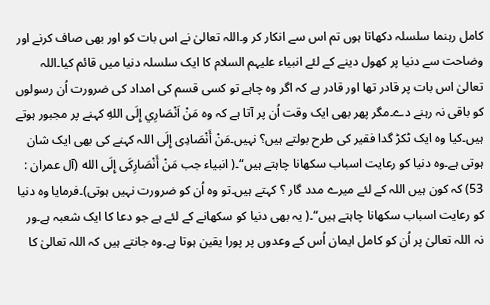کامل رہنما سلسلہ دکھاتا ہوں تم اس سے انکار کر و۔اللہ تعالیٰ نے اس بات کو اور بھی صاف کرنے اور وضاحت سے دنیا پر کھول دینے کے لئے انبیاء علیہم السلام کا ایک سلسلہ دنیا میں قائم کیا۔اللہ تعالیٰ اس بات پر قادر تھا اور قادر ہے کہ اگر وہ چاہے تو کسی قسم کی امداد کی ضرورت اُن رسولوں کو باقی نہ رہنے دے۔مگر پھر بھی ایک وقت اُن پر آتا ہے کہ وہ مَنْ اَنْصَارِي إِلَى اللهِ کہنے پر مجبور ہوتے ہیں۔کیا وہ ایک ٹکڑ گدا فقیر کی طرح بولتے ہیں؟ نہیں۔مَنْ أَنْصَادِی إِلَى اللہ کہنے کی بھی ایک شان ہوتی ہے۔وہ دنیا کو رعایت اسباب سکھانا چاہتے ہیں“۔( انبیاء جب مَنْ أَنْصَارِكَى إِلَى الله (آل عمران : 53) کہ کون ہیں اللہ کے لئے میرے مدد گار ؟ کہتے ہیں۔تو وہ اُن کو ضرورت نہیں ہوتی)۔فرمایا وہ دنیا کو رعایت اسباب سکھانا چاہتے ہیں“۔( یہ بھی دنیا کو سکھانے کے لئے ہے جو دعا کا ایک شعبہ ہے۔ور نہ اللہ تعالیٰ پر اُن کو کامل ایمان اُس کے وعدوں پر پورا یقین ہوتا ہے۔وہ جانتے ہیں کہ اللہ تعالیٰ کا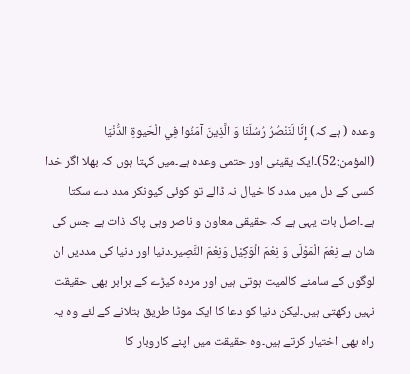وعدہ ( ہے کہ) إِنَّا لَنَنْصُرُ رُسُلَنَا وَ الَّذِينَ آمَنُوا فِي الْحَيوةِ الدُّنْيَا (المؤمن:52)۔ایک یقینی اور حتمی وعدہ ہے۔میں کہتا ہوں کہ بھلا اگر خدا کسی کے دل میں مدد کا خیال نہ ڈالے تو کوئی کیونکر مدد دے سکتا ہے۔اصل بات یہی ہے کہ حقیقی معاون و ناصر وہی پاک ذات ہے جس کی شان ہے نِعْمَ الْمَوْلَى وَ نِعْمَ الْوَكِيْل وَنِعْمَ النَّصِير۔دنیا اور دنیا کی مددیں ان لوگوں کے سامنے کالمیت ہوتی ہیں اور مردہ کیڑے کے برابر بھی حقیقت نہیں رکھتی ہیں۔لیکن دنیا کو دعا کا ایک موٹا طریق بتلانے کے لئے وہ یہ راہ بھی اختیار کرتے ہیں۔وہ حقیقت میں اپنے کاروبار کا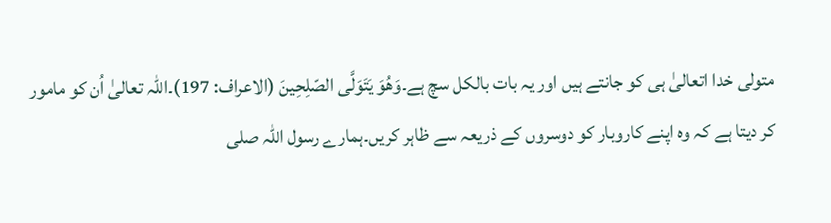متولی خدا اتعالیٰ ہی کو جانتے ہیں اور یہ بات بالکل سچ ہے۔وَهُوَ يَتَوَلَّى الصّلِحِينَ (الاعراف: 197)۔اللہ تعالیٰ اُن کو مامور کر دیتا ہے کہ وہ اپنے کاروبار کو دوسروں کے ذریعہ سے ظاہر کریں۔ہمارے رسول اللہ صلی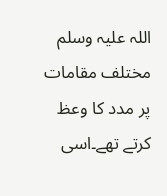اللہ علیہ وسلم مختلف مقامات پر مدد کا وعظ کرتے تھے۔اسی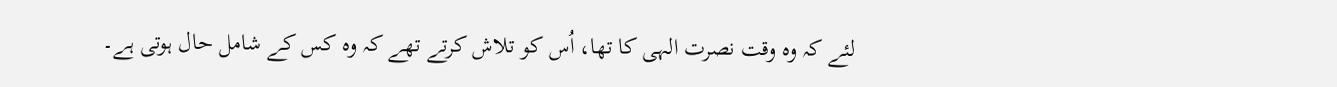لئے کہ وہ وقت نصرت الہی کا تھا، اُس کو تلاش کرتے تھے کہ وہ کس کے شامل حال ہوتی ہے۔